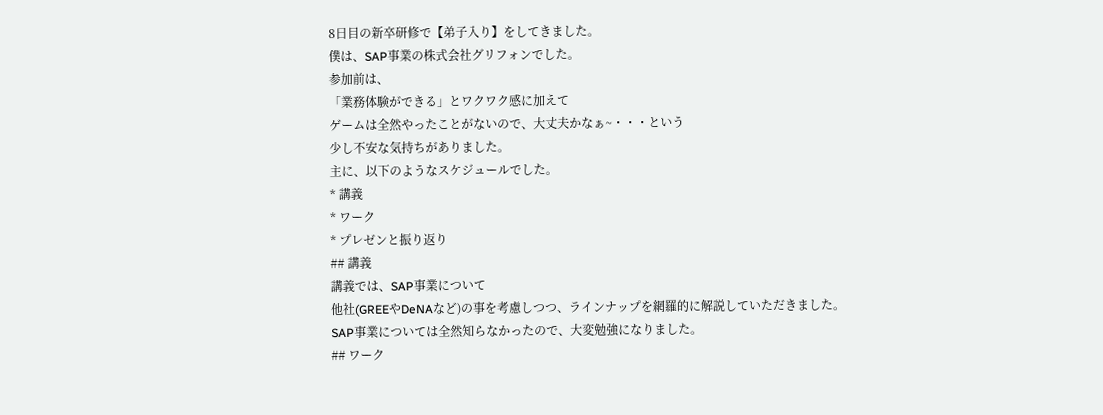8日目の新卒研修で【弟子入り】をしてきました。
僕は、SAP事業の株式会社グリフォンでした。
参加前は、
「業務体験ができる」とワクワク感に加えて
ゲームは全然やったことがないので、大丈夫かなぁ~・・・という
少し不安な気持ちがありました。
主に、以下のようなスケジュールでした。
* 講義
* ワーク
* プレゼンと振り返り
## 講義
講義では、SAP事業について
他社(GREEやDeNAなど)の事を考慮しつつ、ラインナップを網羅的に解説していただきました。
SAP事業については全然知らなかったので、大変勉強になりました。
## ワーク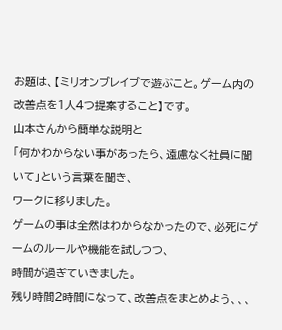お題は、【ミリオンブレイブで遊ぶこと。ゲーム内の改善点を1人4つ提案すること】です。
山本さんから簡単な説明と
「何かわからない事があったら、遠慮なく社員に聞いて」という言葉を聞き、
ワークに移りました。
ゲームの事は全然はわからなかったので、必死にゲームのルールや機能を試しつつ、
時間が過ぎていきました。
残り時間2時間になって、改善点をまとめよう、、、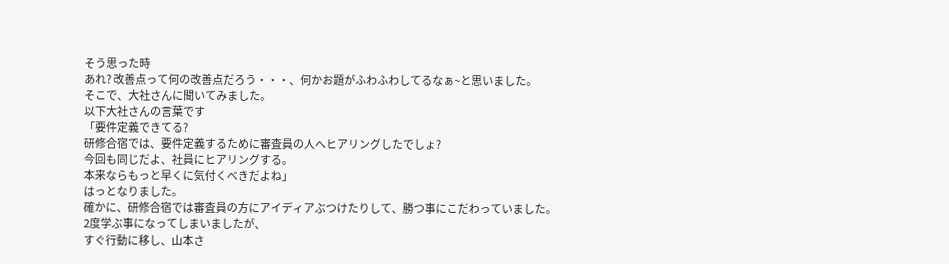そう思った時
あれ? 改善点って何の改善点だろう・・・、何かお題がふわふわしてるなぁ~と思いました。
そこで、大社さんに聞いてみました。
以下大社さんの言葉です
「要件定義できてる?
研修合宿では、要件定義するために審査員の人へヒアリングしたでしょ?
今回も同じだよ、社員にヒアリングする。
本来ならもっと早くに気付くべきだよね」
はっとなりました。
確かに、研修合宿では審査員の方にアイディアぶつけたりして、勝つ事にこだわっていました。
2度学ぶ事になってしまいましたが、
すぐ行動に移し、山本さ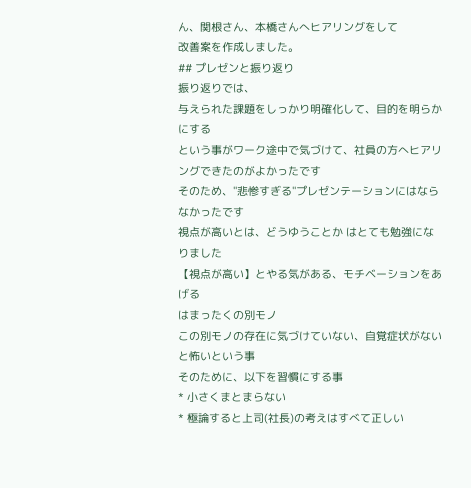ん、関根さん、本橋さんへヒアリングをして
改善案を作成しました。
## プレゼンと振り返り
振り返りでは、
与えられた課題をしっかり明確化して、目的を明らかにする
という事がワーク途中で気づけて、社員の方へヒアリングできたのがよかったです
そのため、"悲惨すぎる"プレゼンテーションにはならなかったです
視点が高いとは、どうゆうことか はとても勉強になりました
【視点が高い】とやる気がある、モチベーションをあげる
はまったくの別モノ
この別モノの存在に気づけていない、自覚症状がないと怖いという事
そのために、以下を習慣にする事
* 小さくまとまらない
* 極論すると上司(社長)の考えはすべて正しい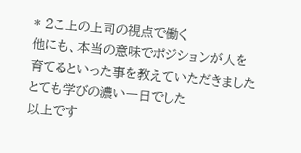* 2こ上の上司の視点で働く
他にも、本当の意味でポジションが人を育てるといった事を教えていただきました
とても学びの濃い一日でした
以上です